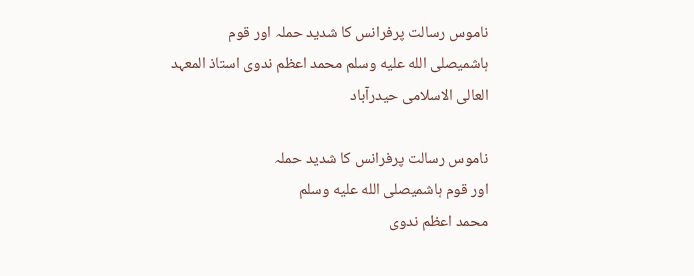ناموس رسالت پرفرانس کا شدید حملہ اور قوم ہاشمیصلى الله عليه وسلم محمد اعظم ندوی استاذ المعہد العالی الاسلامی حیدرآباد

ناموس رسالت پرفرانس کا شدید حملہ
اور قوم ہاشمیصلى الله عليه وسلم
محمد اعظم ندوی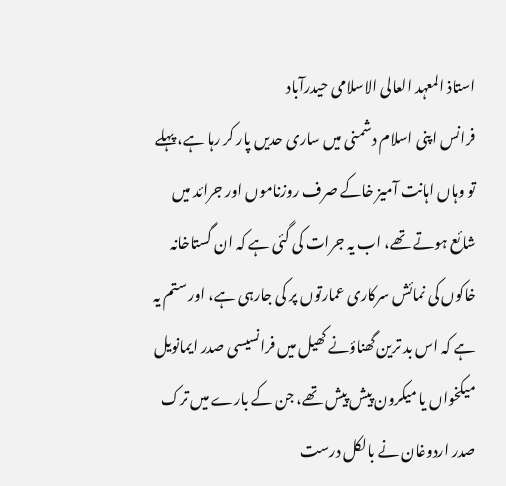استاذ المعہد العالی الاسلامی حیدرآباد
فرانس اپنی اسلام دشمنی میں ساری حدیں پار کر رہا ہے، پہلے تو وہاں اہانت آمیز خاکے صرف روزناموں اور جرائد میں شائع ہوتے تھے، اب یہ جرات کی گئی ہے کہ ان گستاخانہ خاکوں کی نمائش سرکاری عمارتوں پر کی جارہی ہے، اور ستم یہ ہے کہ اس بد ترین گھناؤنے کھیل میں فرانسیسی صدر ایمانویل میکخواں یا میکرون پیش پیش تھے، جن کے بارے میں ترک صدر اردوغان نے بالکل درست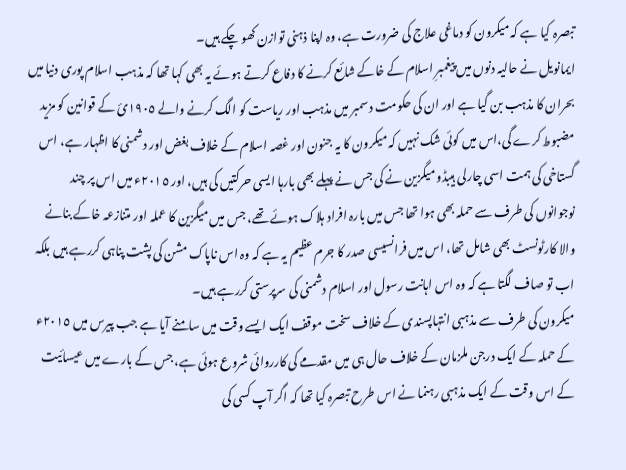تبصرہ کیا ہے کہ میکرون کو دماغی علاج کی ضرورت ہے، وہ اپنا ذہنی توازن کھو چکے ہیں۔
ایمانویل نے حالیہ دنوں میں پیغمبرِ اسلام کے خاکے شائع کرنے کا دفاع کرتے ہوئے یہ بھی کہا تھا کہ مذہب اسلام پوری دنیا میں بحران کا مذہب بن گیا ہے اور ان کی حکومت دسمبر میں مذہب اور ریاست کو الگ کرنے والے ١٩٠٥ئ کے قوانین کو مزید مضبوط کرے گی،اس میں کوئی شک نہیں کہ میکرون کا یہ جنون اور غصہ اسلام کے خلاف بغض اور دشمنی کا اظہار ہے، اس گستاخی کی ہمت اسی چارلی ہیبڈو میگزین نے کی جس نے پہلے بھی بارہا ایسی حرکتیں کی ہیں، اور ٢٠١٥ء میں اس پر چند نوجوانوں کی طرف سے حملہ بھی ہوا تھا جس میں بارہ افراد ہلاک ہوئے تھے، جس میں میگزین کا عملہ اور متنازعہ خاکے بنانے والا کارٹونسٹ بھی شامل تھا، اس میں فرانسیسی صدر کا جرم عظیم یہ ہے کہ وہ اس ناپاک مشن کی پشت پناہی کررہے ہیں بلکہ اب تو صاف لگتا ہے کہ وہ اس اہانت رسول اور اسلام دشمنی کی سرپرستی کررہے ہیں۔
میکرون کی طرف سے مذہبی انتہاپسندی کے خلاف سخت موقف ایک ایسے وقت میں سامنے آیا ہے جب پیرس میں ٢٠١٥ء کے حملہ کے ایک درجن ملزمان کے خلاف حال ہی میں مقدمے کی کارروائی شروع ہوئی ہے، جس کے بارے میں عیسائیت کے اس وقت کے ایک مذہبی رہنما نے اس طرح تبصرہ کیا تھا کہ اگر آپ کسی کی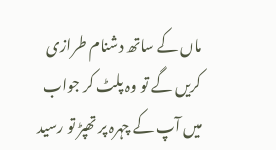ماں کے ساتھ دشنام طرازی کریں گے تو وہ پلٹ کر جواب میں آپ کے چہرہ پر تھپڑ تو رسید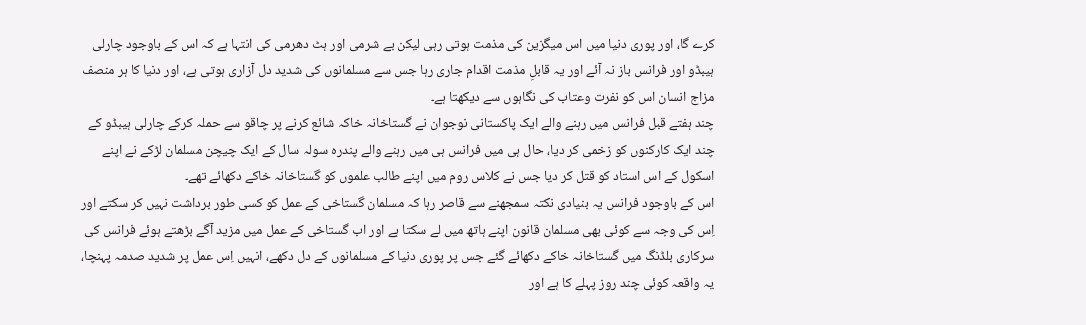کرے گا، اور پوری دنیا میں اس میگزین کی مذمت ہوتی رہی لیکن بے شرمی اور ہٹ دھرمی کی انتہا ہے کہ اس کے باوجود چارلی ہیبڈو اور فرانس باز نہ آئے اور یہ قابلِ مذمت اقدام جاری رہا جس سے مسلمانوں کی شدید دل آزاری ہوتی ہے، اور دنیا کا ہر منصف مزاج انسان اس کو نفرت وعتاب کی نگاہوں سے دیکھتا ہے۔
چند ہفتے قبل فرانس میں رہنے والے ایک پاکستانی نوجوان نے گستاخانہ خاکہ شائع کرنے پر چاقو سے حملہ کرکے چارلی ہیبڈو کے چند ایک کارکنوں کو زخمی کر دیا، حال ہی میں فرانس ہی میں رہنے والے پندرہ سولہ سال کے ایک چیچن مسلمان لڑکے نے اپنے اسکول کے اس استاد کو قتل کر دیا جس نے کلاس روم میں اپنے طالب علموں کو گستاخانہ خاکے دکھائے تھے۔
اس کے باوجود فرانس یہ بنیادی نکتہ سمجھنے سے قاصر رہا کہ مسلمان گستاخی کے عمل کو کسی طور برداشت نہیں کر سکتے اور اِس کی وجہ سے کوئی بھی مسلمان قانون اپنے ہاتھ میں لے سکتا ہے اور اب گستاخی کے عمل میں مزید آگے بڑھتے ہوئے فرانس کی سرکاری بلڈنگ میں گستاخانہ خاکے دکھائے گئے جس پر پوری دنیا کے مسلمانوں کے دل دکھے، انہیں اِس عمل پر شدید صدمہ پہنچا، یہ واقعہ کوئی چند روز پہلے کا ہے اور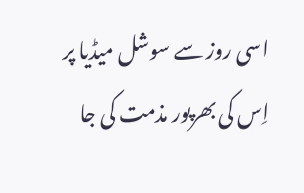اسی روز سے سوشل میڈیا پر اِس کی بھرپور مذمت کی جا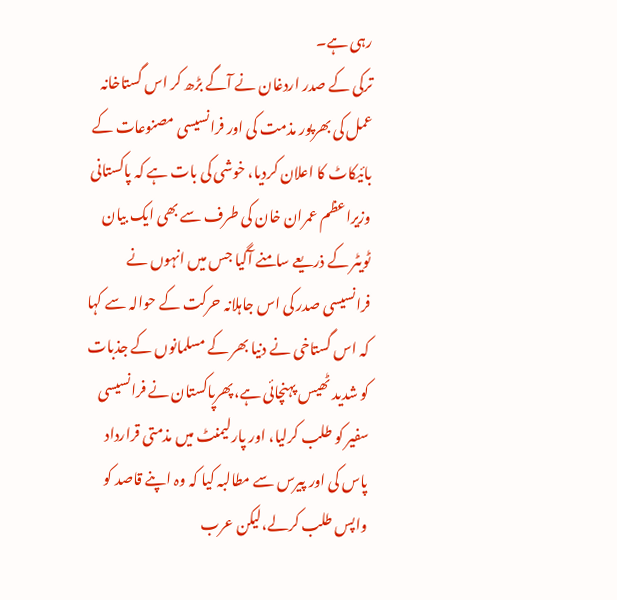رہی ہے۔
ترکی کے صدر اردغان نے آگے بڑھ کر اس گستاخانہ عمل کی بھرپور مذمت کی اور فرانسیسی مصنوعات کے بائیکاٹ کا اعلان کردیا، خوشی کی بات ہے کہ پاکستانی وزیراعظم عمران خان کی طرف سے بھی ایک بیان ٹویٹر کے ذریعے سامنے آگیا جس میں انہوں نے فرانسیسی صدر کی اس جاہلانہ حرکت کے حوالہ سے کہا کہ اس گستاخی نے دنیا بھر کے مسلمانوں کے جذبات کو شدید ٹھیس پہنچائی ہے،پھرپاکستان نے فرانسیسی سفیر کو طلب کرلیا، اور پارلیمنٹ میں مذمتی قرارداد پاس کی اور پیرس سے مطالبہ کیا کہ وہ اپنے قاصد کو واپس طلب کرلے،لیکن عرب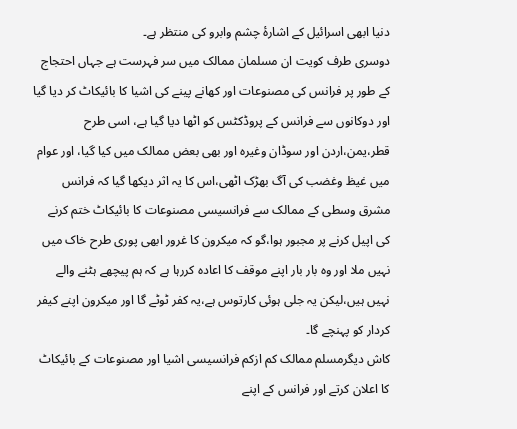دنیا ابھی اسرائیل کے اشارۂ چشم وابرو کی منتظر ہے۔
دوسری طرف کویت ان مسلمان ممالک میں سر فہرست ہے جہاں احتجاج کے طور پر فرانس کی مصنوعات اور کھانے پینے کی اشیا کا بائیکاٹ کر دیا گیا اور دوکانوں سے فرانس کے پروڈکٹس کو اٹھا دیا گیا ہے، اسی طرح قطر،یمن،اردن اور سوڈان وغیرہ اور بھی بعض ممالک میں کیا گیا، اور عوام میں غیظ وغضب کی آگ بھڑک اٹھی،اس کا یہ اثر دیکھا گیا کہ فرانس مشرق وسطی کے ممالک سے فرانسیسی مصنوعات کا بائیکاٹ ختم کرنے کی اپیل کرنے پر مجبور ہوا،گو کہ میکرون کا غرور ابھی پوری طرح خاک میں نہیں ملا اور وہ بار بار اپنے موقف کا اعادہ کررہا ہے کہ ہم پیچھے ہٹنے والے نہیں ہیں،لیکن یہ جلی ہوئی کارتوس ہے،یہ کفر ٹوٹے گا اور میکرون اپنے کیفر کردار کو پہنچے گا۔
کاش دیگرمسلم ممالک کم ازکم فرانسیسی اشیا اور مصنوعات کے بائیکاٹ کا اعلان کرتے اور فرانس کے اپنے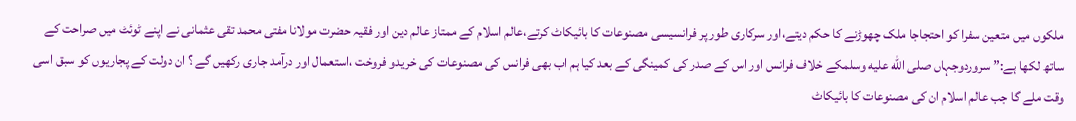ملکوں میں متعین سفرا کو احتجاجا ملک چھوڑنے کا حکم دیتے،اور سرکاری طور پر فرانسیسی مصنوعات کا بائیکاٹ کرتے،عالم اسلام کے ممتاز عالم دین اور فقیہ حضرت مولانا مفتی محمد تقی عثمانی نے اپنے ٹوئٹ میں صراحت کے ساتھ لکھا ہے:” سروردوجہاں صلى الله عليه وسلمکے خلاف فرانس اور اس کے صدر کی کمینگی کے بعد کیا ہم اب بھی فرانس کی مصنوعات کی خریدو فروخت ،استعمال اور درآمد جاری رکھیں گے ؟ ان دولت کے پجاریوں کو سبق اسی وقت ملے گا جب عالم اسلام ان کی مصنوعات کا بائیکاٹ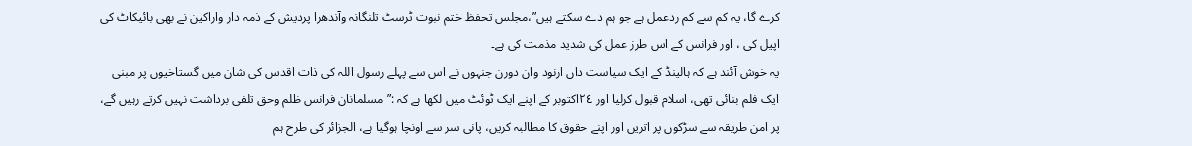کرے گا، یہ کم سے کم ردعمل ہے جو ہم دے سکتے ہیں”،مجلس تحفظ ختم نبوت ٹرسٹ تلنگانہ وآندھرا پردیش کے ذمہ دار واراکین نے بھی بائیکاٹ کی اپیل کی ، اور فرانس کے اس طرز عمل کی شدید مذمت کی ہے۔
یہ خوش آئند ہے کہ ہالینڈ کے ایک سیاست داں ارنود وان دورن جنہوں نے اس سے پہلے رسول اللہ کی ذات اقدس کی شان میں گستاخیوں پر مبنی ایک فلم بنائی تھی، اسلام قبول کرلیا اور ٢٤اکتوبر کے اپنے ایک ٹوئٹ میں لکھا ہے کہ :”مسلمانان فرانس ظلم وحق تلفی برداشت نہیں کرتے رہیں گے، پر امن طریقہ سے سڑکوں پر اتریں اور اپنے حقوق کا مطالبہ کریں، پانی سر سے اونچا ہوگیا ہے، الجزائر کی طرح ہم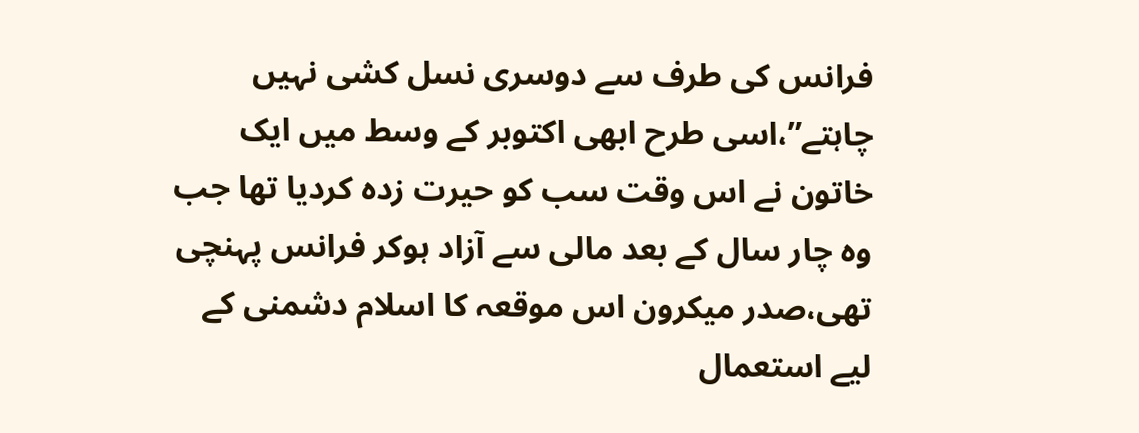فرانس کی طرف سے دوسری نسل کشی نہیں چاہتے”،اسی طرح ابھی اکتوبر کے وسط میں ایک خاتون نے اس وقت سب کو حیرت زدہ کردیا تھا جب وہ چار سال کے بعد مالی سے آزاد ہوکر فرانس پہنچی تھی،صدر میکرون اس موقعہ کا اسلام دشمنی کے لیے استعمال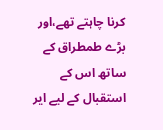کرنا چاہتے تھے،اور بڑے طمطراق کے ساتھ اس کے استقبال کے لیے ایر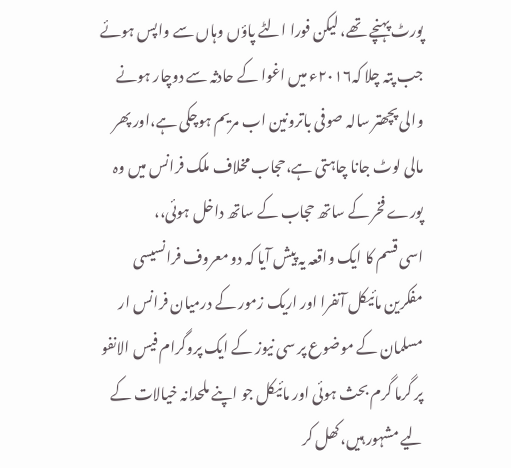پورٹ پہنچے تھے، لیکن فورا الٹے پاؤں وہاں سے واپس ہوئے جب پتہ چلا کہ٢٠١٦ء میں اغوا کے حادثہ سے دوچار ہونے والی پچھتر سالہ صوفی باترونین اب مریم ہوچکی ہے،اور پھر مالی لوٹ جانا چاہتی ہے،حجاب مخلاف ملک فرانس میں وہ پورے فخر کے ساتھ حجاب کے ساتھ داخل ہوئی،،
اسی قسم کا ایک واقعہ یہ پیش آیا کہ دو معروف فرانسیسی مفکرین مائیکل آنفرا اور اریک زمور کے درمیان فرانس ار مسلمان کے موضوع پر سی نیوز کے ایک پروگرام فیس الانفو پر گرما گرم بحث ہوئی اور مائیکل جو اپنے ملحدانہ خیالات کے لیے مشہور ہیں،کھل کر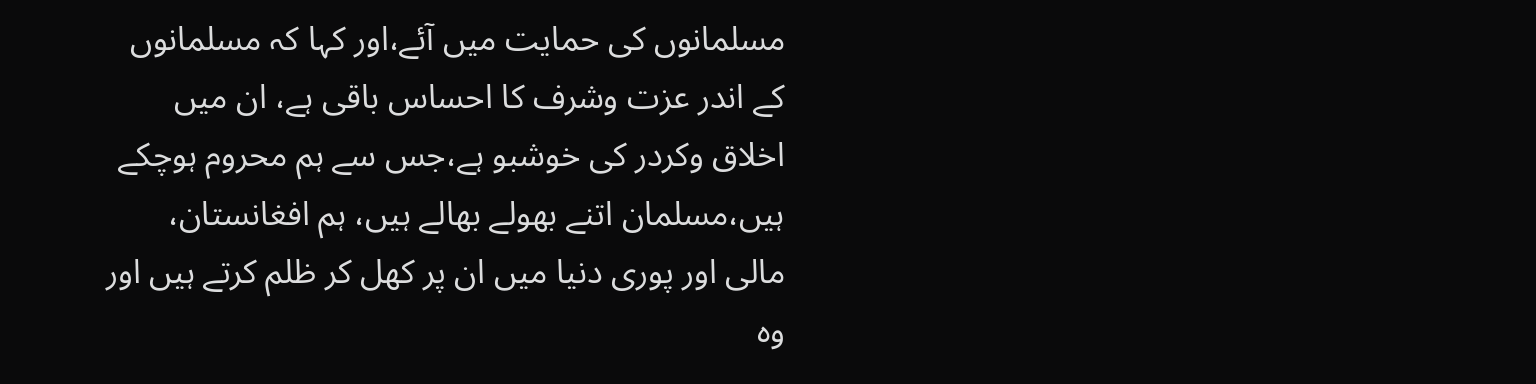مسلمانوں کی حمایت میں آئے،اور کہا کہ مسلمانوں کے اندر عزت وشرف کا احساس باقی ہے، ان میں اخلاق وکردر کی خوشبو ہے،جس سے ہم محروم ہوچکے ہیں،مسلمان اتنے بھولے بھالے ہیں، ہم افغانستان، مالی اور پوری دنیا میں ان پر کھل کر ظلم کرتے ہیں اور وہ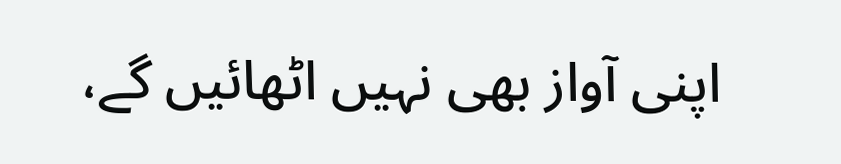اپنی آواز بھی نہیں اٹھائیں گے،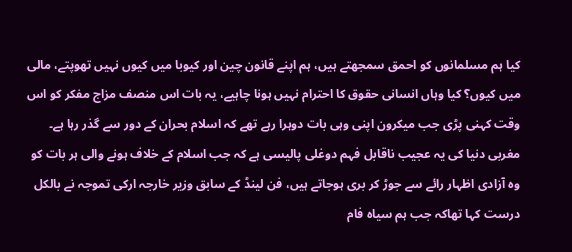کیا ہم مسلمانوں کو احمق سمجھتے ہیں، ہم اپنے قانون چین اور کیوبا میں کیوں نہیں تھوپتے، مالی میں کیوں؟ کیا وہاں انسانی حقوق کا احترام نہیں ہونا چاہیے، یہ بات اس منصف مزاج مفکر کو اس وقت کہنی پڑی جب میکرون اپنی وہی بات دوہرا رہے تھے کہ اسلام بحران کے دور سے گذر رہا ہے۔
مغربی دنیا کی یہ عجیب ناقابل فہم دوغلی پالیسی ہے کہ جب اسلام کے خلاف ہونے والی ہر بات کو وہ آزادی اظہار رائے سے جوڑ کر بری ہوجاتے ہیں، فن لینڈ کے سابق وزیر خارجہ ارکی تموجہ نے بالکل درست کہا تھاکہ جب ہم سیاہ فام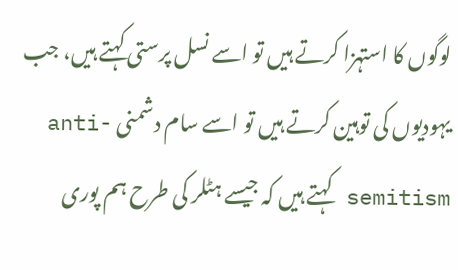لوگوں کا استہزا کرتے ہیں تو اسے نسل پرستی کہتے ہیں، جب یہودیوں کی توہین کرتے ہیں تو اسے سام دشمنی anti-semitism کہتے ہیں کہ جیسے ہٹلر کی طرح ہم پوری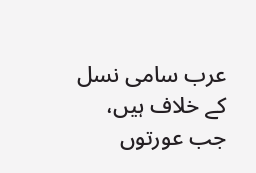عرب سامی نسل کے خلاف ہیں، جب عورتوں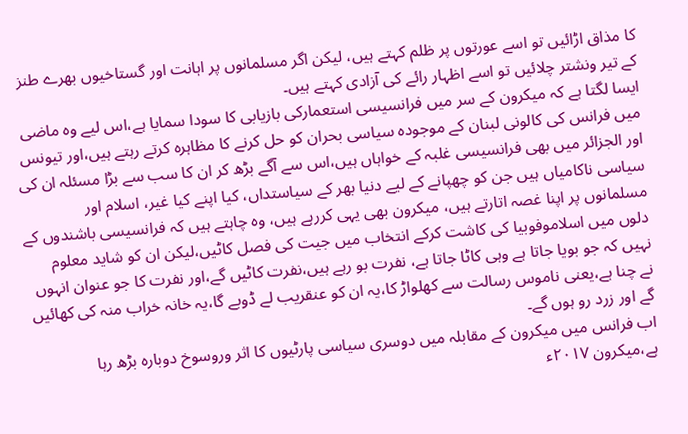کا مذاق اڑائیں تو اسے عورتوں پر ظلم کہتے ہیں، لیکن اگر مسلمانوں پر اہانت اور گستاخیوں بھرے طنز کے تیر ونشتر چلائیں تو اسے اظہار رائے کی آزادی کہتے ہیں۔
ایسا لگتا ہے کہ میکرون کے سر میں فرانسیسی استعمارکی بازیابی کا سودا سمایا ہے،اس لیے وہ ماضی میں فرانس کی کالونی لبنان کے موجودہ سیاسی بحران کو حل کرنے کا مظاہرہ کرتے رہتے ہیں،اور تیونس اور الجزائر میں بھی فرانسیسی غلبہ کے خواہاں ہیں،اس سے آگے بڑھ کر ان کا سب سے بڑا مسئلہ ان کی سیاسی ناکامیاں ہیں جن کو چھپانے کے لیے دنیا بھر کے سیاستداں، کیا اپنے کیا غیر، اسلام اور مسلمانوں پر اپنا غصہ اتارتے ہیں، میکرون بھی یہی کررہے ہیں، وہ چاہتے ہیں کہ فرانسیسی باشندوں کے دلوں میں اسلاموفوبیا کی کاشت کرکے انتخاب میں جیت کی فصل کاٹیں،لیکن ان کو شاید معلوم نہیں کہ جو بویا جاتا ہے وہی کاٹا جاتا ہے، نفرت بو رہے ہیں،نفرت کاٹیں گے،اور نفرت کا جو عنوان انہوں نے چنا ہے،یعنی ناموس رسالت سے کھلواڑ کا،یہ ان کو عنقریب لے ڈوبے گا،یہ خانہ خراب منہ کی کھائیں گے اور زرد رو ہوں گے۔
اب فرانس میں میکرون کے مقابلہ میں دوسری سیاسی پارٹیوں کا اثر وروسوخ دوبارہ بڑھ رہا ہے،میکرون ٢٠١٧ء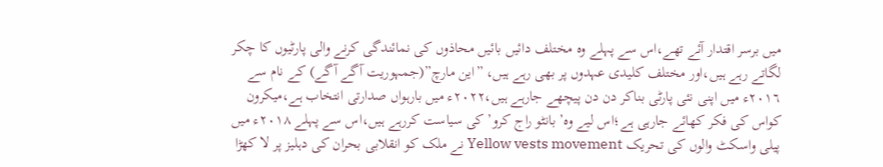میں برسر اقتدار آئے تھے،اس سے پہلے وہ مختلف دائیں بائیں محاذوں کی نمائندگی کرنے والی پارٹیوں کا چکر لگاتے رہے ہیں،اور مختلف کلیدی عہدوں پر بھی رہے ہیں، ”این مارچ”(جمہوریت آگے آگے) کے نام سے ٢٠١٦ء میں اپنی نئی پارٹی بناکر دن دن پیچھے جارہے ہیں،٢٠٢٢ء میں بارہواں صدارتی انتخاب ہے،میکرون کواس کی فکر کھائے جارہی ہے؛اس لیے وہ’ بانٹو راج کرو’ کی سیاست کررہے ہیں،اس سے پہلے ٢٠١٨ء میں پیلی واسکٹ والوں کی تحریک Yellow vests movement نے ملک کو انقلابی بحران کی دہلیز پر لا کھڑا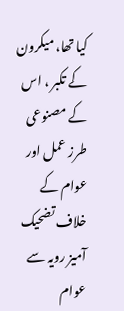کیا تھا، میکرون کے تکبر ، اس کے مصنوعی طرز عمل اور عوام کے خلاف تضحیک آمیز رویہ سے عوام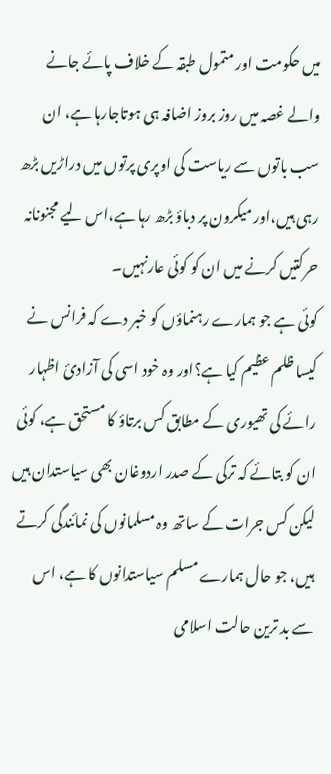میں حکومت اور متمول طبقہ کے خلاف پائے جانے والے غصہ میں روز بروز اضافہ ہی ہوتاجارہا ہے، ان سب باتوں سے ریاست کی اوپری پرتوں میں دراڑیں بڑھ رہی ہیں،اور میکرون پر دباؤ بڑھ رہا ہے،اس لیے مجنونانہ حرکتیں کرنے میں ان کو کوئی عارنہیں۔
کوئی ہے جو ہمارے رہنماؤں کو خبر دے کہ فرانس نے کیسا ظلم عظیم کیا ہے؟اور وہ خود اسی کی آزادیٔ اظہار رائے کی تھیوری کے مطابق کس برتاؤ کا مستحق ہے، کوئی ان کو بتائے کہ ترکی کے صدر اردوغان بھی سیاستدان ہیں لیکن کس جرات کے ساتھ وہ مسلمانوں کی نمائندگی کرتے ہیں، جو حال ہمارے مسلم سیاستدانوں کا ہے، اس سے بد ترین حالت اسلامی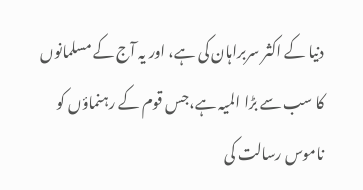دنیا کے اکثر سربراہان کی ہے، اور یہ آج کے مسلمانوں کا سب سے بڑا المیہ ہے،جس قوم کے رہنماؤں کو ناموس رسالت کی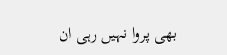بھی پروا نہیں رہی ان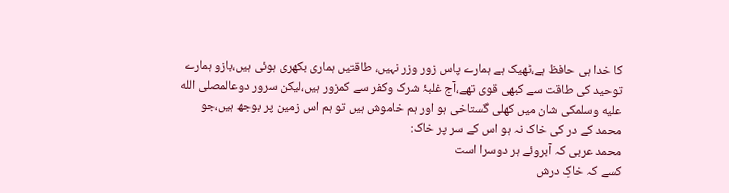کا خدا ہی حافظ ہے،ٹھیک ہے ہمارے پاس زور وزر نہیں، طاقتیں ہماری بکھری ہوئی ہیں،بازو ہمارے توحید کی طاقت سے کبھی قوی تھے،آج غلبۂ شرک وکفر سے کمزور ہیں،لیکن سرور دوعالمصلى الله عليه وسلمکی شان میں کھلی گستاخی ہو اور ہم خاموش ہیں تو ہم اس زمین پر بوجھ ہیں،جو محمد کے در کی خاک نہ ہو اس کے سر پر خاک:
محمد عربی کہ آبروئے ہر دوسرا است
کسے کہ خاکِ درش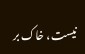نیست، خاک بر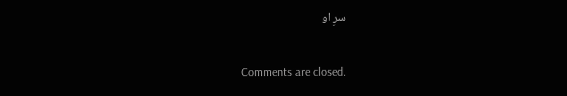سرِ او

Comments are closed.